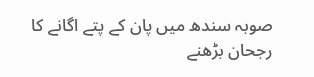صوبہ سندھ میں پان کے پتے اگانے کا رجحان بڑھنے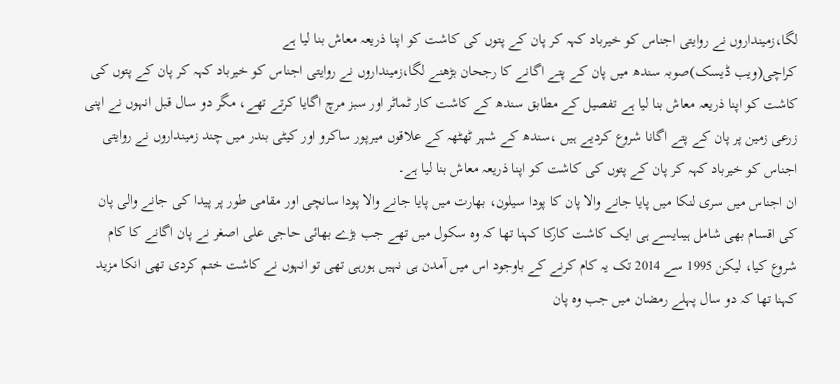لگا،زمینداروں نے روایتی اجناس کو خیرباد کہہ کر پان کے پتوں کی کاشت کو اپنا ذریعہ معاش بنا لیا ہے
کراچی(ویب ڈیسک)صوبہ سندھ میں پان کے پتے اگانے کا رجحان بڑھنے لگا،زمینداروں نے روایتی اجناس کو خیرباد کہہ کر پان کے پتوں کی کاشت کو اپنا ذریعہ معاش بنا لیا ہے تفصیل کے مطابق سندھ کے کاشت کار ٹماٹر اور سبز مرچ اگایا کرتے تھے، مگر دو سال قبل انہوں نے اپنی زرعی زمین پر پان کے پتے اگانا شروع کردیے ہیں ،سندھ کے شہر ٹھٹھہ کے علاقوں میرپور ساکرو اور کیٹی بندر میں چند زمینداروں نے روایتی اجناس کو خیرباد کہہ کر پان کے پتوں کی کاشت کو اپنا ذریعہ معاش بنا لیا ہے۔
ان اجناس میں سری لنکا میں پایا جانے والا پان کا پودا سیلون، بھارت میں پایا جانے والا پودا سانچی اور مقامی طور پر پیدا کی جانے والی پان کی اقسام بھی شامل ہیںایسے ہی ایک کاشت کارکا کہنا تھا کہ وہ سکول میں تھے جب بڑے بھائی حاجی علی اصغر نے پان اگانے کا کام شروع کیا، لیکن 1995 سے 2014 تک یہ کام کرنے کے باوجود اس میں آمدن ہی نہیں ہورہی تھی تو انہوں نے کاشت ختم کردی تھی انکا مزید کہنا تھا کہ دو سال پہلے رمضان میں جب وہ پان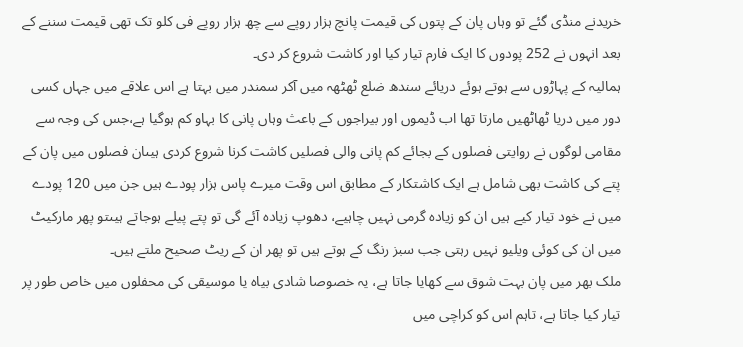خریدنے منڈی گئے تو وہاں پان کے پتوں کی قیمت پانچ ہزار روپے سے چھ ہزار روپے فی کلو تک تھی قیمت سننے کے بعد انہوں نے 252 پودوں کا ایک فارم تیار کیا اور کاشت شروع کر دی۔
ہمالیہ کے پہاڑوں سے ہوتے ہوئے دریائے سندھ ضلع ٹھٹھہ میں آکر سمندر میں بہتا ہے اس علاقے میں جہاں کسی دور میں دریا ٹھاٹھیں مارتا تھا اب ڈیموں اور بیراجوں کے باعث وہاں پانی کا بہاو کم ہوگیا ہے،جس کی وجہ سے مقامی لوگوں نے روایتی فصلوں کے بجائے کم پانی والی فصلیں کاشت کرنا شروع کردی ہیںان فصلوں میں پان کے پتے کی کاشت بھی شامل ہے ایک کاشتکار کے مطابق اس وقت میرے پاس ہزار پودے ہیں جن میں 120 پودے میں نے خود تیار کیے ہیں ان کو زیادہ گرمی نہیں چاہیے، دھوپ زیادہ آئے گی تو پتے پیلے ہوجاتے ہیںتو پھر مارکیٹ میں ان کی کوئی ویلیو نہیں رہتی جب سبز رنگ کے ہوتے ہیں تو پھر ان کے ریٹ صحیح ملتے ہیں۔
ملک بھر میں پان بہت شوق سے کھایا جاتا ہے، یہ خصوصا شادی بیاہ یا موسیقی کی محفلوں میں خاص طور پر تیار کیا جاتا ہے، تاہم اس کو کراچی میں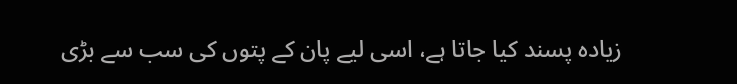زیادہ پسند کیا جاتا ہے، اسی لیے پان کے پتوں کی سب سے بڑی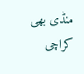منڈی بھی کراچی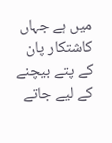میں ہے جہاں کاشتکار پان کے پتے بیچنے کے لیے جاتے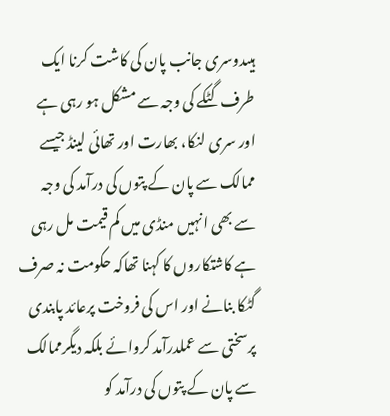ہیںدوسری جانب پان کی کاشت کرنا ایک طرف گٹکے کی وجہ سے مشکل ہو رہی ہے اور سری لنکا، بھارت اور تھائی لینڈ جیسے ممالک سے پان کے پتوں کی درآمد کی وجہ سے بھی انہیں منڈی میں کم قیمت مل رہی ہے کاشتکاروں کا کہنا تھاکہ حکومت نہ صرف گٹکا بنانے اور اس کی فروخت پرعائد پابندی پرسختی سے عملدرآمد کروائے بلکہ دیگرممالک سے پان کے پتوں کی درآمد کو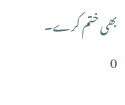بھی ختم کرے۔
0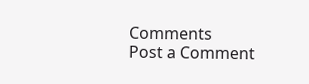Comments
Post a Comment